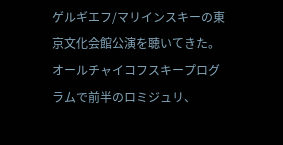ゲルギエフ/マリインスキーの東京文化会館公演を聴いてきた。
オールチャイコフスキープログラムで前半のロミジュリ、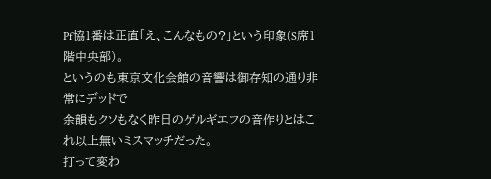Pf協1番は正直「え、こんなもの?」という印象(S席1階中央部)。
というのも東京文化会館の音響は御存知の通り非常にデッドで
余韻もクソもなく昨日のゲルギエフの音作りとはこれ以上無いミスマッチだった。
打って変わ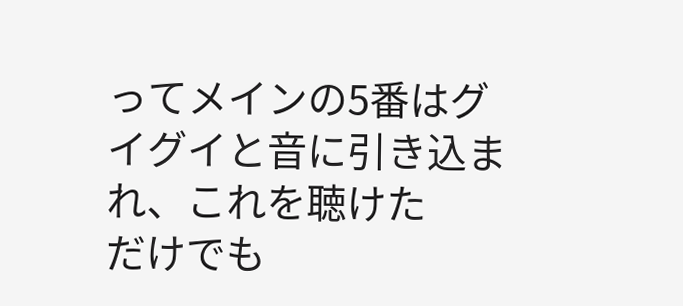ってメインの5番はグイグイと音に引き込まれ、これを聴けた
だけでも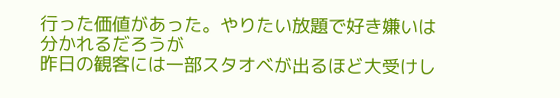行った価値があった。やりたい放題で好き嫌いは分かれるだろうが
昨日の観客には一部スタオベが出るほど大受けし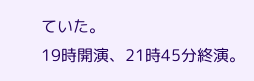ていた。
19時開演、21時45分終演。